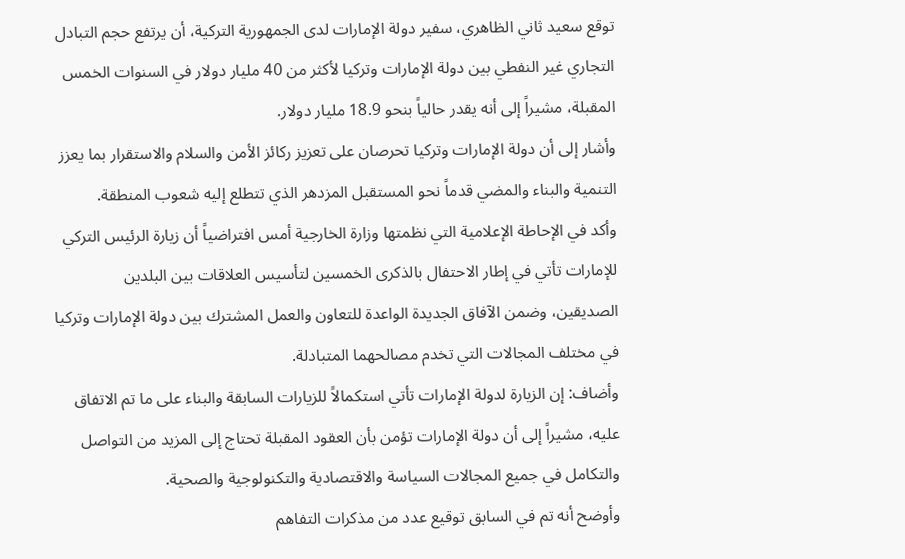توقع سعيد ثاني الظاهري، سفير دولة الإمارات لدى الجمهورية التركية، أن يرتفع حجم التبادل التجاري غير النفطي بين دولة الإمارات وتركيا لأكثر من 40 مليار دولار في السنوات الخمس المقبلة، مشيراً إلى أنه يقدر حالياً بنحو 18.9 مليار دولار.
وأشار إلى أن دولة الإمارات وتركيا تحرصان على تعزيز ركائز الأمن والسلام والاستقرار بما يعزز التنمية والبناء والمضي قدماً نحو المستقبل المزدهر الذي تتطلع إليه شعوب المنطقة.
وأكد في الإحاطة الإعلامية التي نظمتها وزارة الخارجية أمس افتراضياً أن زيارة الرئيس التركي للإمارات تأتي في إطار الاحتفال بالذكرى الخمسين لتأسيس العلاقات بين البلدين الصديقين، وضمن الآفاق الجديدة الواعدة للتعاون والعمل المشترك بين دولة الإمارات وتركيا في مختلف المجالات التي تخدم مصالحهما المتبادلة.
وأضاف: إن الزيارة لدولة الإمارات تأتي استكمالاً للزيارات السابقة والبناء على ما تم الاتفاق عليه، مشيراً إلى أن دولة الإمارات تؤمن بأن العقود المقبلة تحتاج إلى المزيد من التواصل والتكامل في جميع المجالات السياسة والاقتصادية والتكنولوجية والصحية.
وأوضح أنه تم في السابق توقيع عدد من مذكرات التفاهم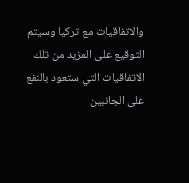والاتفاقيات مع تركيا وسيتم التوقيع على المزيد من تلك الاتفاقيات التي ستعود بالنفع على الجانبين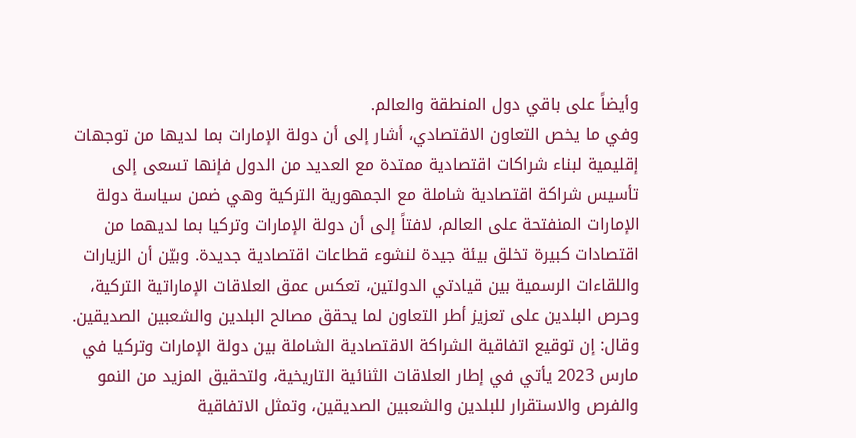وأيضاً على باقي دول المنطقة والعالم.
وفي ما يخص التعاون الاقتصادي، أشار إلى أن دولة الإمارات بما لديها من توجهات إقليمية لبناء شراكات اقتصادية ممتدة مع العديد من الدول فإنها تسعى إلى تأسيس شراكة اقتصادية شاملة مع الجمهورية التركية وهي ضمن سياسة دولة الإمارات المنفتحة على العالم، لافتاً إلى أن دولة الإمارات وتركيا بما لديهما من اقتصادات كبيرة تخلق بيئة جيدة لنشوء قطاعات اقتصادية جديدة. وبيّن أن الزيارات واللقاءات الرسمية بين قيادتي الدولتين، تعكس عمق العلاقات الإماراتية التركية، وحرص البلدين على تعزيز أطر التعاون لما يحقق مصالح البلدين والشعبين الصديقين.
وقال: إن توقيع اتفاقية الشراكة الاقتصادية الشاملة بين دولة الإمارات وتركيا في مارس 2023 يأتي في إطار العلاقات الثنائية التاريخية، ولتحقيق المزيد من النمو والفرص والاستقرار للبلدين والشعبين الصديقين، وتمثل الاتفاقية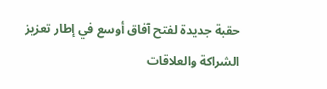حقبة جديدة لفتح آفاق أوسع في إطار تعزيز الشراكة والعلاقات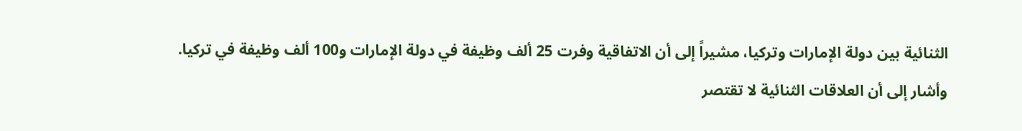الثنائية بين دولة الإمارات وتركيا، مشيراً إلى أن الاتفاقية وفرت 25 ألف وظيفة في دولة الإمارات و100 ألف وظيفة في تركيا.
وأشار إلى أن العلاقات الثنائية لا تقتصر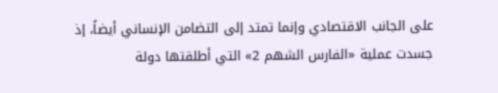على الجانب الاقتصادي وإنما تمتد إلى التضامن الإنساني أيضاً، إذ جسدت عملية «الفارس الشهم 2» التي أطلقتها دولة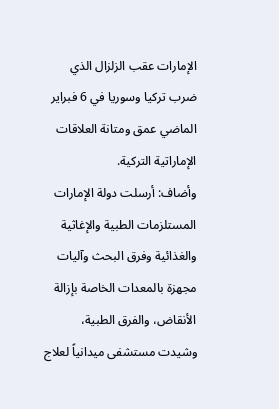الإمارات عقب الزلزال الذي ضرب تركيا وسوريا في 6 فبراير الماضي عمق ومتانة العلاقات الإماراتية التركية.
وأضاف: أرسلت دولة الإمارات المستلزمات الطبية والإغاثية والغذائية وفرق البحث وآليات مجهزة بالمعدات الخاصة بإزالة الأنقاض، والفرق الطبية، وشيدت مستشفى ميدانياً لعلاج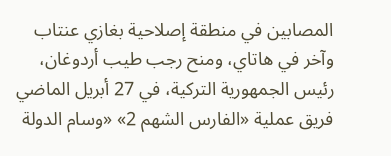المصابين في منطقة إصلاحية بغازي عنتاب وآخر في هاتاي، ومنح رجب طيب أردوغان، رئيس الجمهورية التركية، في 27 أبريل الماضي فريق عملية «الفارس الشهم 2» «وسام الدولة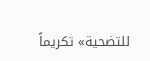للتضحية» تكريماً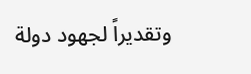وتقديراً لجهود دولة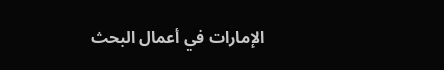الإمارات في أعمال البحث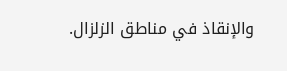والإنقاذ في مناطق الزلزال.